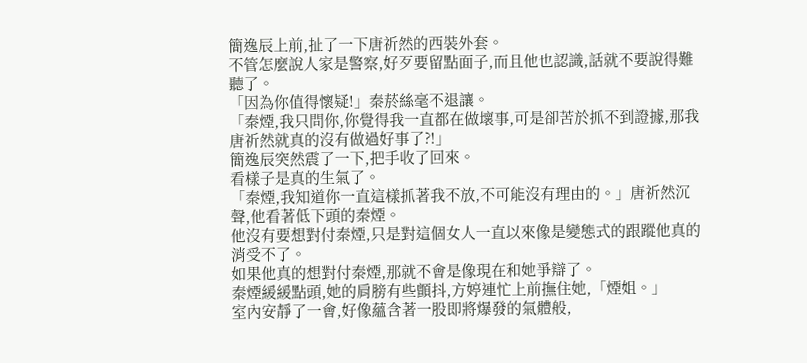簡逸辰上前,扯了一下唐祈然的西裝外套。
不管怎麼說人家是警察,好歹要留點面子,而且他也認識,話就不要說得難聽了。
「因為你值得懷疑!」秦菸絲毫不退讓。
「秦煙,我只問你,你覺得我一直都在做壞事,可是卻苦於抓不到證據,那我唐祈然就真的沒有做過好事了?!」
簡逸辰突然震了一下,把手收了回來。
看樣子是真的生氣了。
「秦煙,我知道你一直這樣抓著我不放,不可能沒有理由的。」唐祈然沉聲,他看著低下頭的秦煙。
他沒有要想對付秦煙,只是對這個女人一直以來像是變態式的跟蹤他真的消受不了。
如果他真的想對付秦煙,那就不會是像現在和她爭辯了。
秦煙緩緩點頭,她的肩膀有些顫抖,方婷連忙上前撫住她,「煙姐。」
室內安靜了一會,好像蘊含著一股即將爆發的氣體般,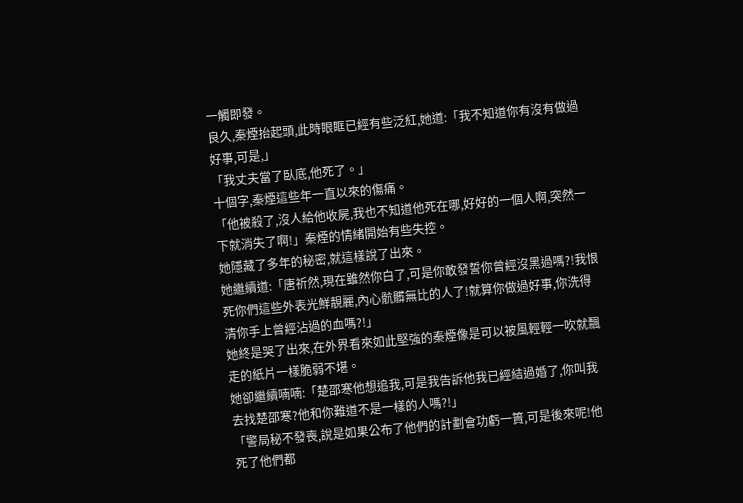一觸即發。
良久,秦煙抬起頭,此時眼眶已經有些泛紅,她道:「我不知道你有沒有做過好事,可是,」
「我丈夫當了臥底,他死了。」
十個字,秦煙這些年一直以來的傷痛。
「他被殺了,沒人給他收屍,我也不知道他死在哪,好好的一個人啊,突然一下就消失了啊!」秦煙的情緒開始有些失控。
她隱藏了多年的秘密,就這樣說了出來。
她繼續道:「唐祈然,現在雖然你白了,可是你敢發誓你曾經沒黑過嗎?!我恨死你們這些外表光鮮靚麗,內心骯髒無比的人了!就算你做過好事,你洗得清你手上曾經沾過的血嗎?!」
她終是哭了出來,在外界看來如此堅強的秦煙像是可以被風輕輕一吹就飄走的紙片一樣脆弱不堪。
她卻繼續喃喃:「楚邵寒他想追我,可是我告訴他我已經結過婚了,你叫我去找楚邵寒?他和你難道不是一樣的人嗎?!」
「警局秘不發喪,說是如果公布了他們的計劃會功虧一簣,可是後來呢!他死了他們都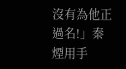沒有為他正過名!」秦煙用手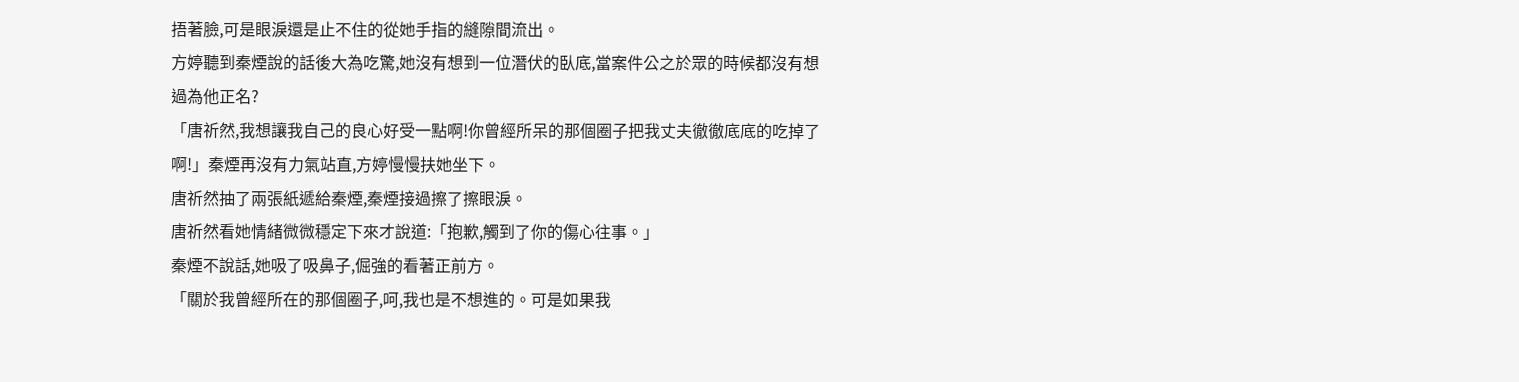捂著臉,可是眼淚還是止不住的從她手指的縫隙間流出。
方婷聽到秦煙說的話後大為吃驚,她沒有想到一位潛伏的臥底,當案件公之於眾的時候都沒有想過為他正名?
「唐祈然,我想讓我自己的良心好受一點啊!你曾經所呆的那個圈子把我丈夫徹徹底底的吃掉了啊!」秦煙再沒有力氣站直,方婷慢慢扶她坐下。
唐祈然抽了兩張紙遞給秦煙,秦煙接過擦了擦眼淚。
唐祈然看她情緒微微穩定下來才說道:「抱歉,觸到了你的傷心往事。」
秦煙不說話,她吸了吸鼻子,倔強的看著正前方。
「關於我曾經所在的那個圈子,呵,我也是不想進的。可是如果我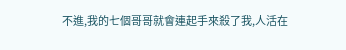不進,我的七個哥哥就會連起手來殺了我,人活在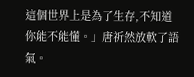這個世界上是為了生存,不知道你能不能懂。」唐祈然放軟了語氣。